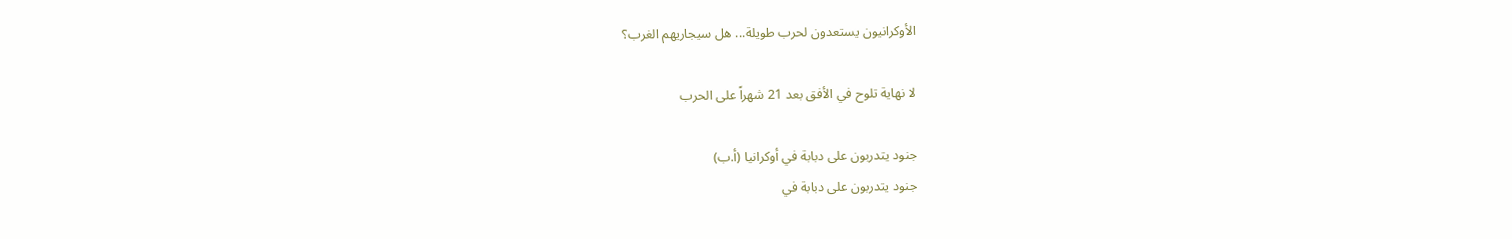الأوكرانيون يستعدون لحرب طويلة... هل سيجاريهم الغرب؟

لا نهاية تلوح في الأفق بعد 21 شهراً على الحرب

جنود يتدربون على دبابة في أوكرانيا (أ.ب)
جنود يتدربون على دبابة في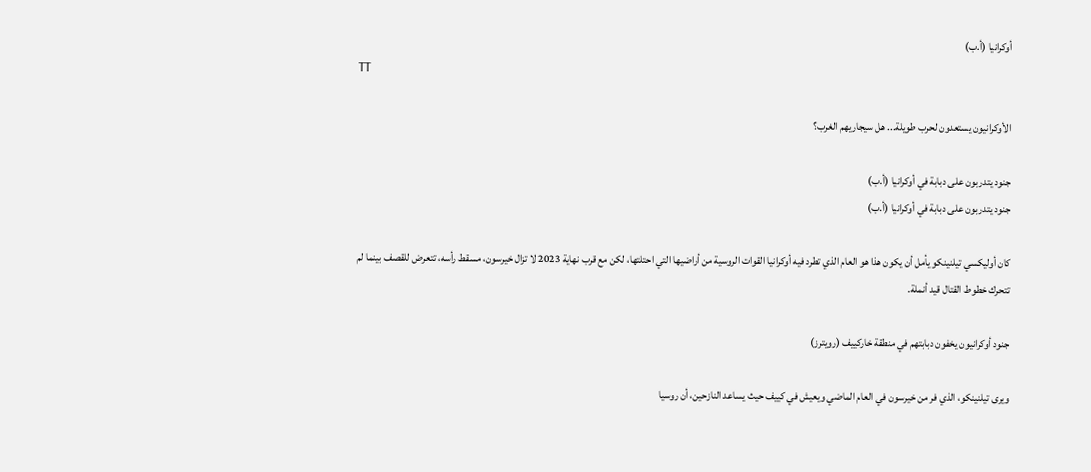أوكرانيا (أ.ب)
TT

الأوكرانيون يستعدون لحرب طويلة... هل سيجاريهم الغرب؟

جنود يتدربون على دبابة في أوكرانيا (أ.ب)
جنود يتدربون على دبابة في أوكرانيا (أ.ب)

كان أوليكسي تيلنينكو يأمل أن يكون هذا هو العام الذي تطرد فيه أوكرانيا القوات الروسية من أراضيها التي احتلتها، لكن مع قرب نهاية 2023 لا تزال خيرسون، مسقط رأسه، تتعرض للقصف بينما لم تتحرك خطوط القتال قيد أنملة.

جنود أوكرانيون يخفون دبابتهم في منطقة خاركييف (رويترز)

ويرى تيلنينكو، الذي فر من خيرسون في العام الماضي ويعيش في كييف حيث يساعد النازحين، أن روسيا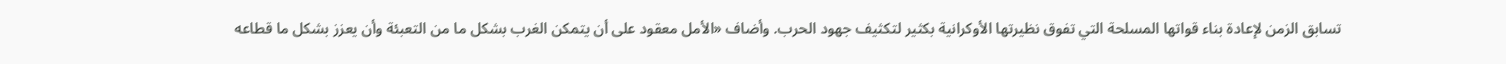تسابق الزمن لإعادة بناء قواتها المسلحة التي تفوق نظيرتها الأوكرانية بكثير لتكثيف جهود الحرب. وأضاف «الأمل معقود على أن يتمكن الغرب بشكل ما من التعبئة وأن يعزز بشكل ما قطاعه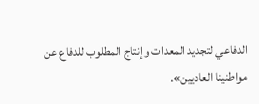الدفاعي لتجديد المعدات وإنتاج المطلوب للدفاع عن مواطنينا العاديين».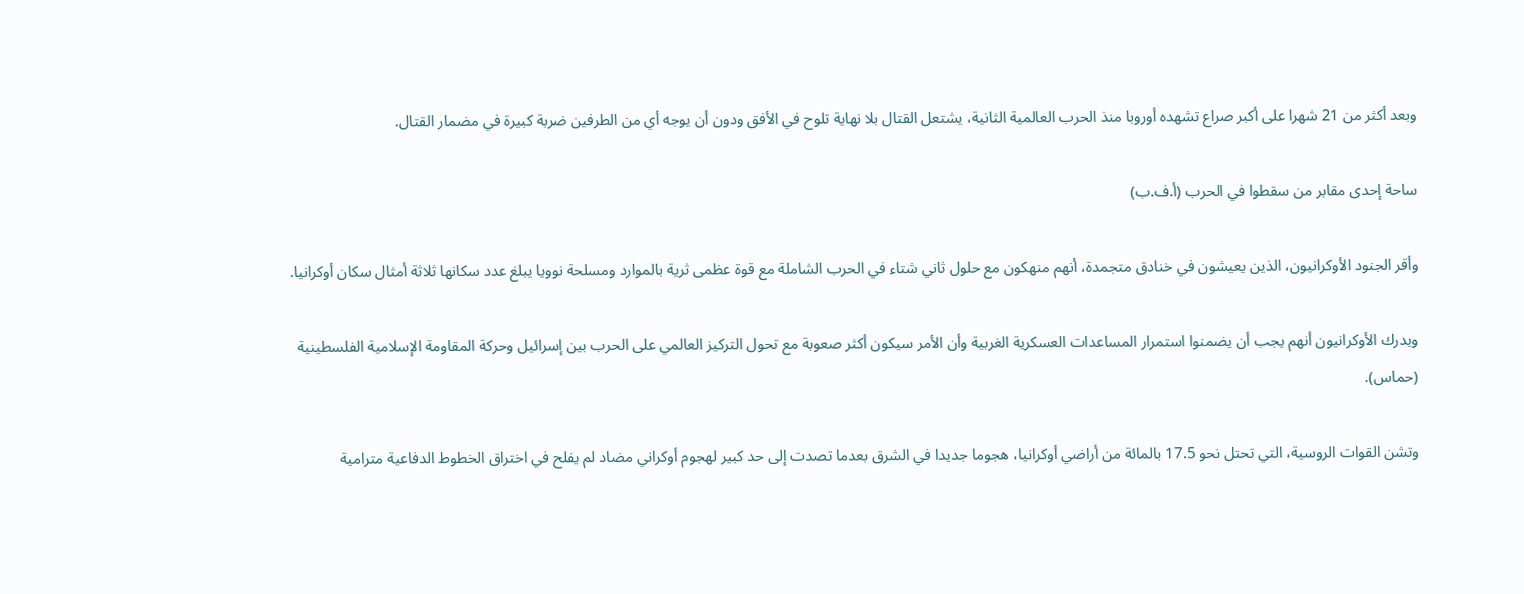وبعد أكثر من 21 شهرا على أكبر صراع تشهده أوروبا منذ الحرب العالمية الثانية، يشتعل القتال بلا نهاية تلوح في الأفق ودون أن يوجه أي من الطرفين ضربة كبيرة في مضمار القتال.

ساحة إحدى مقابر من سقطوا في الحرب (أ.ف.ب)

وأقر الجنود الأوكرانيون، الذين يعيشون في خنادق متجمدة، أنهم منهكون مع حلول ثاني شتاء في الحرب الشاملة مع قوة عظمى ثرية بالموارد ومسلحة نوويا يبلغ عدد سكانها ثلاثة أمثال سكان أوكرانيا.

ويدرك الأوكرانيون أنهم يجب أن يضمنوا استمرار المساعدات العسكرية الغربية وأن الأمر سيكون أكثر صعوبة مع تحول التركيز العالمي على الحرب بين إسرائيل وحركة المقاومة الإسلامية الفلسطينية (حماس).

وتشن القوات الروسية، التي تحتل نحو 17.5 بالمائة من أراضي أوكرانيا، هجوما جديدا في الشرق بعدما تصدت إلى حد كبير لهجوم أوكراني مضاد لم يفلح في اختراق الخطوط الدفاعية مترامية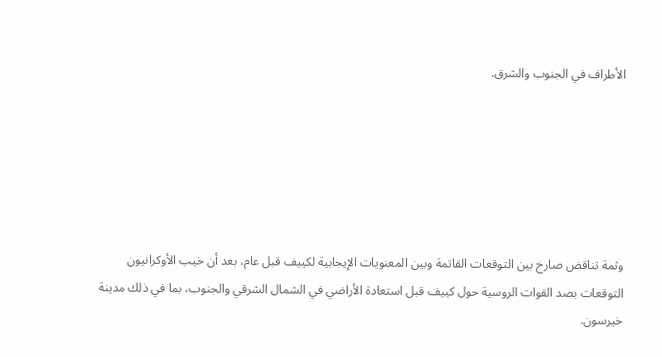الأطراف في الجنوب والشرق.






وثمة تناقض صارخ بين التوقعات القاتمة وبين المعنويات الإيجابية لكييف قبل عام، بعد أن خيب الأوكرانيون التوقعات بصد القوات الروسية حول كييف قبل استعادة الأراضي في الشمال الشرقي والجنوب، بما في ذلك مدينة خيرسون.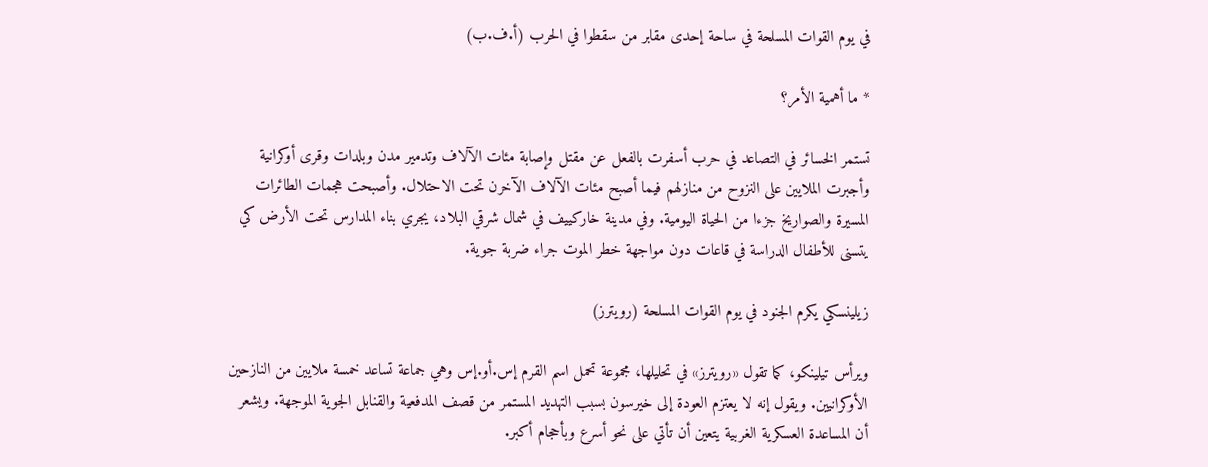في يوم القوات المسلحة في ساحة إحدى مقابر من سقطوا في الحرب (أ.ف.ب)

* ما أهمية الأمر؟

تستمر الخسائر في التصاعد في حرب أسفرت بالفعل عن مقتل وإصابة مئات الآلاف وتدمير مدن وبلدات وقرى أوكرانية وأجبرت الملايين على النزوح من منازلهم فيما أصبح مئات الآلاف الآخرن تحت الاحتلال. وأصبحت هجمات الطائرات المسيرة والصواريخ جزءا من الحياة اليومية. وفي مدينة خاركييف في شمال شرقي البلاد، يجري بناء المدارس تحت الأرض كي يتسنى للأطفال الدراسة في قاعات دون مواجهة خطر الموت جراء ضربة جوية.

زيلينسكي يكرم الجنود في يوم القوات المسلحة (رويترز)

ويرأس تيلينكو، كما تقول «رويترز» في تحليلها، مجموعة تحمل اسم القرم إس.أو.إس وهي جماعة تساعد خمسة ملايين من النازحين الأوكرانيين. ويقول إنه لا يعتزم العودة إلى خيرسون بسبب التهديد المستمر من قصف المدفعية والقنابل الجوية الموجهة. ويشعر أن المساعدة العسكرية الغربية يتعين أن تأتي على نحو أسرع وبأحجام أكبر.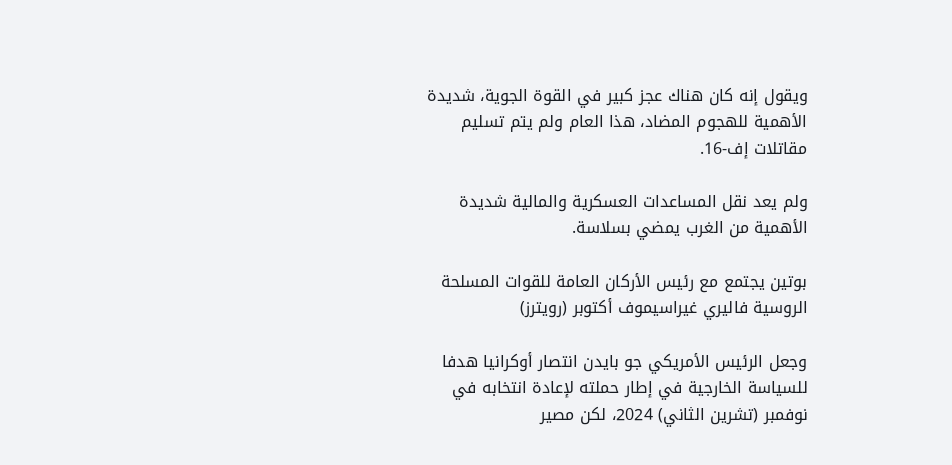ويقول إنه كان هناك عجز كبير في القوة الجوية، شديدة الأهمية للهجوم المضاد، هذا العام ولم يتم تسليم مقاتلات إف-16.

ولم يعد نقل المساعدات العسكرية والمالية شديدة الأهمية من الغرب يمضي بسلاسة.

بوتين يجتمع مع رئيس الأركان العامة للقوات المسلحة الروسية فاليري غيراسيموف أكتوبر (رويترز)

وجعل الرئيس الأمريكي جو بايدن انتصار أوكرانيا هدفا للسياسة الخارجية في إطار حملته لإعادة انتخابه في نوفمبر (تشرين الثاني) 2024، لكن مصير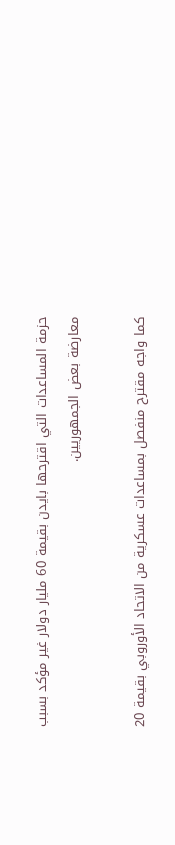حزمة المساعدات التي اقترحها بايدن بقيمة 60 مليار دولار غير مؤكد بسبب معارضة بعض الجمهوريين.

كما واجه مقترح منفصل بمساعدات عسكرية من الاتحاد الأوروبي بقيمة 20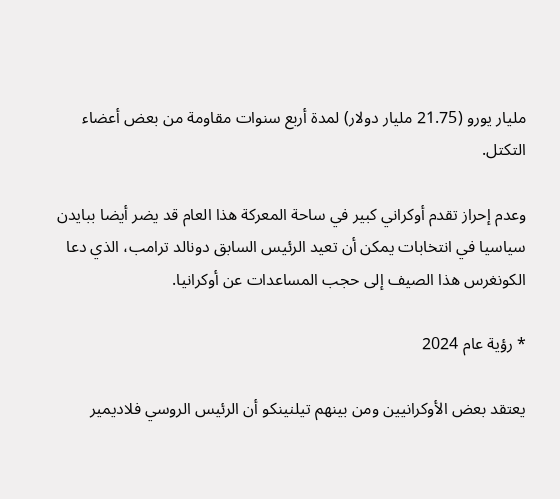مليار يورو (21.75 مليار دولار) لمدة أربع سنوات مقاومة من بعض أعضاء التكتل.

وعدم إحراز تقدم أوكراني كبير في ساحة المعركة هذا العام قد يضر أيضا ببايدن سياسيا في انتخابات يمكن أن تعيد الرئيس السابق دونالد ترامب، الذي دعا الكونغرس هذا الصيف إلى حجب المساعدات عن أوكرانيا.

* رؤية عام 2024

يعتقد بعض الأوكرانيين ومن بينهم تيلنينكو أن الرئيس الروسي فلاديمير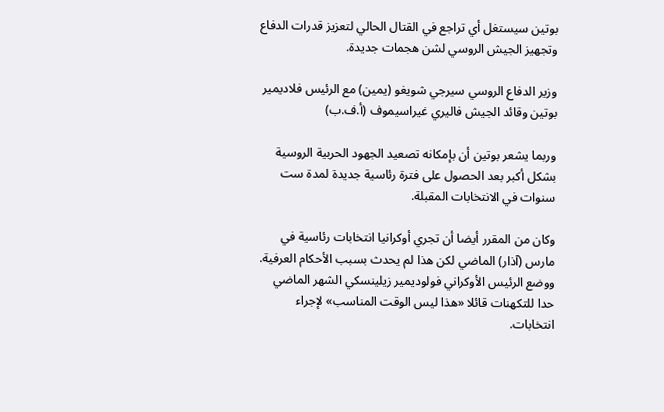بوتين سيستغل أي تراجع في القتال الحالي لتعزيز قدرات الدفاع وتجهيز الجيش الروسي لشن هجمات جديدة.

وزير الدفاع الروسي سيرجي شويغو (يمين) مع الرئيس فلاديمير بوتين وقائد الجيش فاليري غيراسيموف (أ.ف.ب)

وربما يشعر بوتين أن بإمكانه تصعيد الجهود الحربية الروسية بشكل أكبر بعد الحصول على فترة رئاسية جديدة لمدة ست سنوات في الانتخابات المقبلة.

وكان من المقرر أيضا أن تجري أوكرانيا انتخابات رئاسية في مارس (آذار) الماضي لكن هذا لم يحدث بسبب الأحكام العرفية. ووضع الرئيس الأوكراني فولوديمير زيلينسكي الشهر الماضي حدا للتكهنات قائلا «هذا ليس الوقت المناسب» لإجراء انتخابات.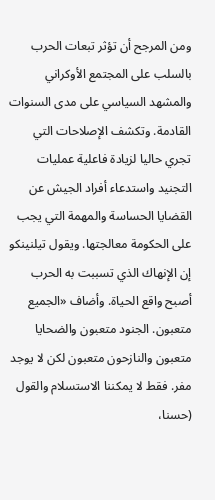ومن المرجح أن تؤثر تبعات الحرب بالسلب على المجتمع الأوكراني والمشهد السياسي على مدى السنوات القادمة. وتكشف الإصلاحات التي تجري حاليا لزيادة فاعلية عمليات التجنيد واستدعاء أفراد الجيش عن القضايا الحساسة والمهمة التي يجب على الحكومة معالجتها. ويقول تيلنينكو إن الإنهاك الذي تسببت به الحرب أصبح واقع الحياة. وأضاف «الجميع متعبون. الجنود متعبون والضحايا متعبون والنازحون متعبون لكن لا يوجد مفر. فقط لا يمكننا الاستسلام والقول (حسنا،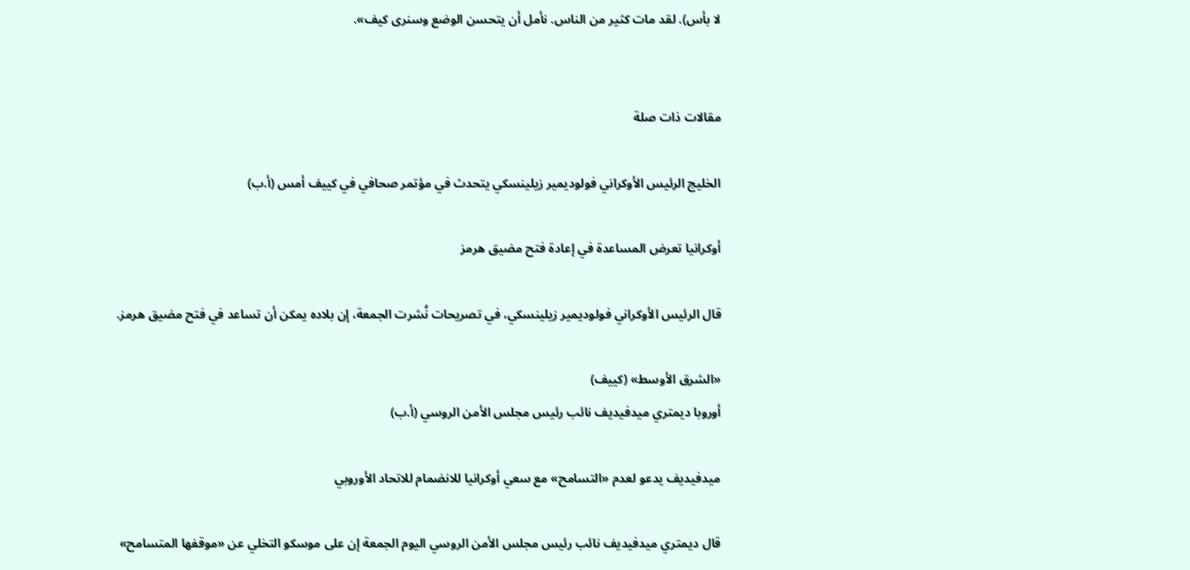لا بأس). لقد مات كثير من الناس. نأمل أن يتحسن الوضع وسنرى كيف».


مقالات ذات صلة

الخليج الرئيس الأوكراني فولوديمير زيلينسكي يتحدث في مؤتمر صحافي في كييف أمس (أ.ب)

أوكرانيا تعرض المساعدة في إعادة فتح مضيق هرمز

قال الرئيس الأوكراني فولوديمير زيلينسكي، في تصريحات نُشرت الجمعة، إن بلاده يمكن أن تساعد في فتح مضيق هرمز.

«الشرق الأوسط» (كييف)
أوروبا ديمتري ميدفيديف نائب رئيس مجلس الأمن الروسي (أ.ب)

ميدفيديف يدعو لعدم «التسامح» مع سعي أوكرانيا للانضمام للاتحاد الأوروبي

قال ديمتري ميدفيديف نائب رئيس مجلس الأمن الروسي اليوم الجمعة إن على موسكو التخلي عن «موقفها المتسامح»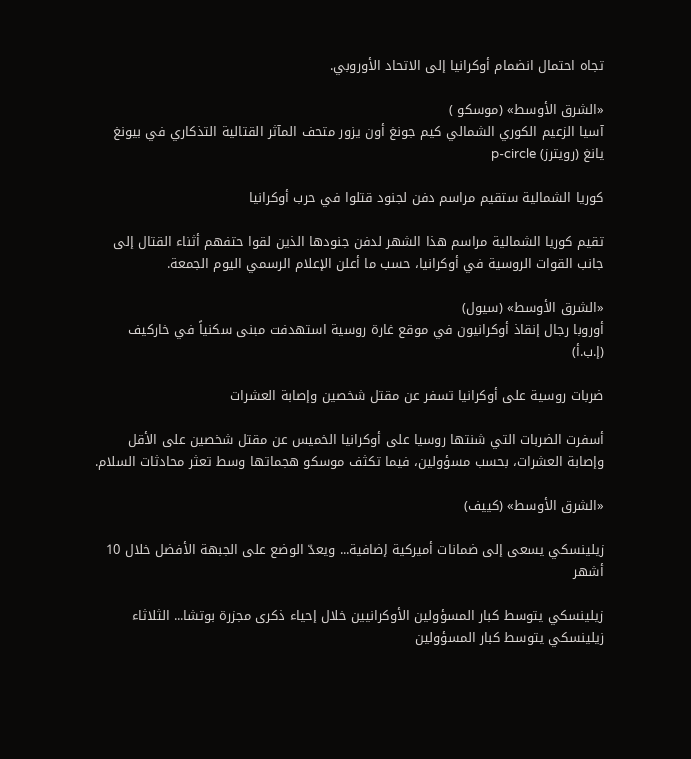تجاه احتمال انضمام أوكرانيا إلى الاتحاد الأوروبي.

«الشرق الأوسط» (موسكو )
آسيا الزعيم الكوري الشمالي كيم جونغ أون يزور متحف المآثر القتالية التذكاري في بيونغ يانغ (رويترز) p-circle

كوريا الشمالية ستقيم مراسم دفن لجنود قتلوا في حرب أوكرانيا

تقيم كوريا الشمالية مراسم هذا الشهر لدفن جنودها الذين لقوا حتفهم أثناء القتال إلى جانب القوات الروسية في أوكرانيا، حسب ما أعلن الإعلام الرسمي اليوم الجمعة.

«الشرق الأوسط» (سيول)
أوروبا رجال إنقاذ أوكرانيون في موقع غارة روسية استهدفت مبنى سكنياً في خاركيف (إ.ب.أ)

ضربات روسية على أوكرانيا تسفر عن مقتل شخصين وإصابة العشرات

أسفرت الضربات التي شنتها روسيا على أوكرانيا الخميس عن مقتل شخصين على الأقل وإصابة العشرات، بحسب مسؤولين، فيما تكثف موسكو هجماتها وسط تعثر محادثات السلام.

«الشرق الأوسط» (كييف)

زيلينسكي يسعى إلى ضمانات أميركية إضافية... ويعدّ الوضع على الجبهة الأفضل خلال 10 أشهر

زيلينسكي يتوسط كبار المسؤولين الأوكرانيين خلال إحياء ذكرى مجزرة بوتشا... الثلاثاء
زيلينسكي يتوسط كبار المسؤولين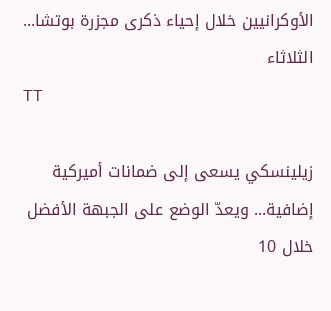الأوكرانيين خلال إحياء ذكرى مجزرة بوتشا... الثلاثاء
TT

زيلينسكي يسعى إلى ضمانات أميركية إضافية... ويعدّ الوضع على الجبهة الأفضل خلال 10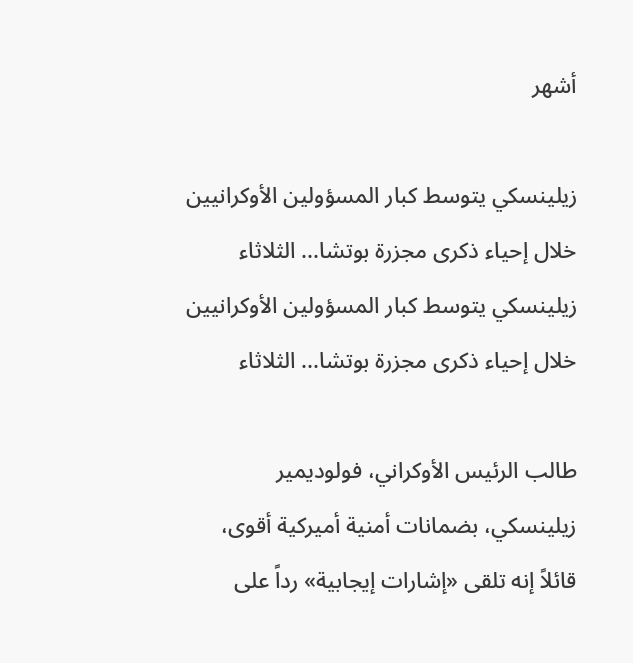أشهر

زيلينسكي يتوسط كبار المسؤولين الأوكرانيين خلال إحياء ذكرى مجزرة بوتشا... الثلاثاء
زيلينسكي يتوسط كبار المسؤولين الأوكرانيين خلال إحياء ذكرى مجزرة بوتشا... الثلاثاء

طالب الرئيس الأوكراني، فولوديمير زيلينسكي، بضمانات أمنية أميركية أقوى، قائلاً إنه تلقى «إشارات إيجابية» رداً على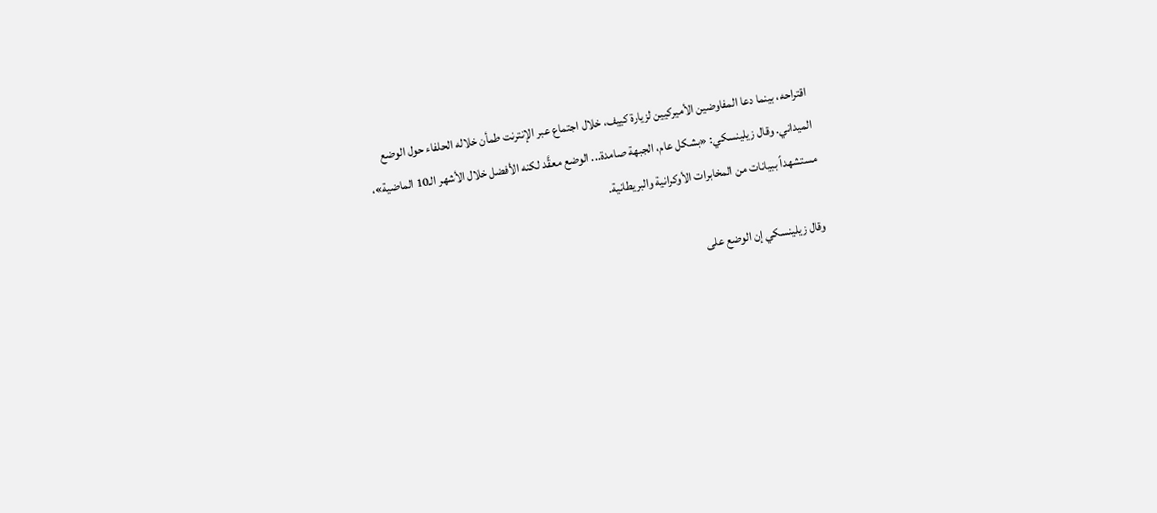اقتراحه، بينما دعا المفاوضين الأميركيين لزيارة كييف، خلال اجتماع عبر الإنترنت طمأن خلاله الحلفاء حول الوضع الميداني. وقال زيلينسكي: «بشكل عام، الجبهة صامدة... الوضع معقَّد لكنه الأفضل خلال الأشهر الـ10 الماضية»، مستشهداً ببيانات من المخابرات الأوكرانية والبريطانية.

وقال زيلينسكي إن الوضع على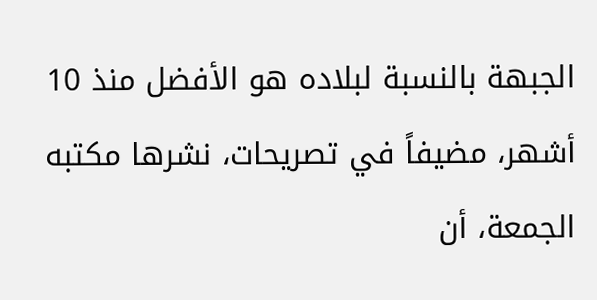الجبهة بالنسبة لبلاده هو الأفضل منذ 10 أشهر، مضيفاً في تصريحات، نشرها مكتبه الجمعة، أن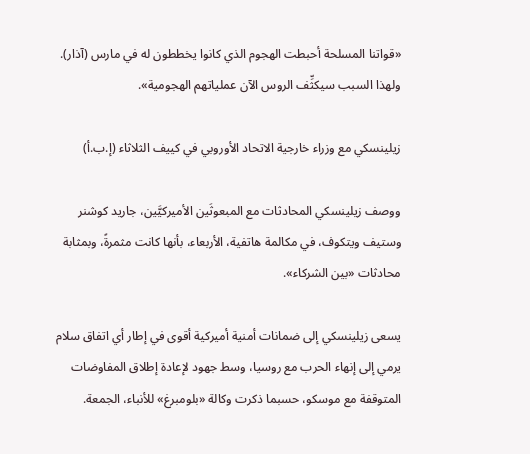«قواتنا المسلحة أحبطت الهجوم الذي كانوا يخططون له في مارس (آذار). ولهذا السبب سيكثِّف الروس الآن عملياتهم الهجومية».

زيلينسكي مع وزراء خارجية الاتحاد الأوروبي في كييف الثلاثاء (إ.ب.أ)

ووصف زيلينسكي المحادثات مع المبعوثَين الأميركيَّين، جاريد كوشنر وستيف ويتكوف، في مكالمة هاتفية، الأربعاء، بأنها كانت مثمرةً، وبمثابة محادثات «بين الشركاء».

يسعى زيلينسكي إلى ضمانات أمنية أميركية أقوى في إطار أي اتفاق سلام يرمي إلى إنهاء الحرب مع روسيا، وسط جهود لإعادة إطلاق المفاوضات المتوقفة مع موسكو، حسبما ذكرت وكالة «بلومبرغ» للأنباء، الجمعة.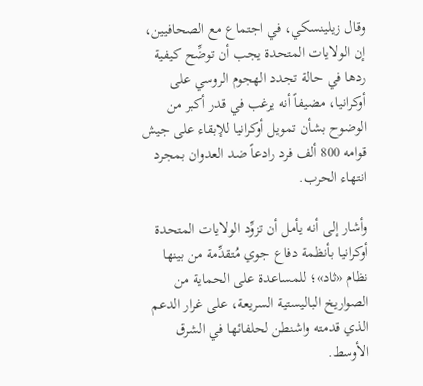وقال زيلينسكي، في اجتماع مع الصحافيين، إن الولايات المتحدة يجب أن توضِّح كيفية ردها في حالة تجدد الهجوم الروسي على أوكرانيا، مضيفاً أنه يرغب في قدر أكبر من الوضوح بشأن تمويل أوكرانيا للإبقاء على جيش قوامه 800 ألف فرد رادعاً ضد العدوان بمجرد انتهاء الحرب.

وأشار إلى أنه يأمل أن تزوِّد الولايات المتحدة أوكرانيا بأنظمة دفاع جوي مُتقدِّمة من بينها نظام «ثاد»؛ للمساعدة على الحماية من الصواريخ الباليستية السريعة، على غرار الدعم الذي قدمته واشنطن لحلفائها في الشرق الأوسط.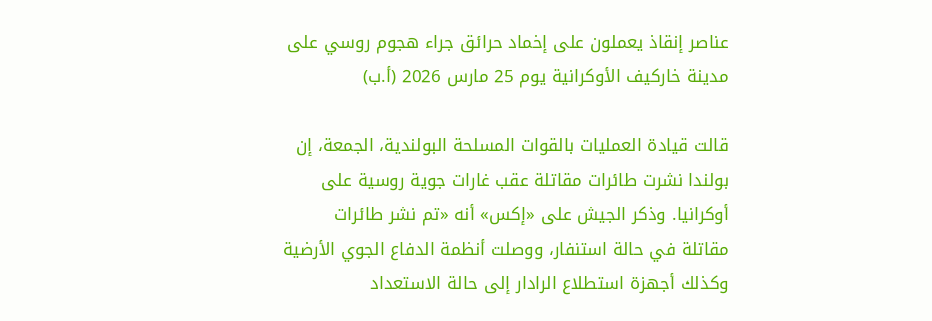عناصر إنقاذ يعملون على إخماد حرائق جراء هجوم روسي على مدينة خاركيف الأوكرانية يوم 25 مارس 2026 (أ.ب)

قالت قيادة العمليات بالقوات المسلحة البولندية، الجمعة، إن بولندا نشرت طائرات مقاتلة عقب غارات جوية روسية على أوكرانيا. وذكر الجيش على «إكس» أنه «تم نشر طائرات مقاتلة في حالة استنفار، ووصلت أنظمة الدفاع الجوي الأرضية وكذلك أجهزة استطلاع الرادار إلى حالة الاستعداد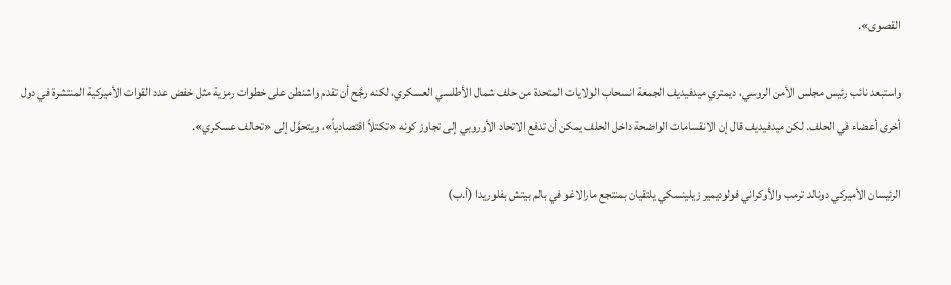القصوى».

واستبعد نائب رئيس مجلس الأمن الروسي، ديمتري ميدفيديف الجمعة انسحاب الولايات المتحدة من حلف شمال الأطلسي العسكري، لكنه رجَّح أن تقدم واشنطن على خطوات رمزية مثل خفض عدد القوات الأميركية المنتشرة في دول أخرى أعضاء في الحلف. لكن ميدفيديف قال إن الانقسامات الواضحة داخل الحلف يمكن أن تدفع الاتحاد الأوروبي إلى تجاوز كونه «تكتلاً اقتصادياً»، ويتحوَّل إلى «تحالف عسكري».

الرئيسان الأميركي دونالد ترمب والأوكراني فولوديمير زيلينسكي يلتقيان بمنتجع مارالاغو في بالم بيتش بفلوريدا (أ.ب)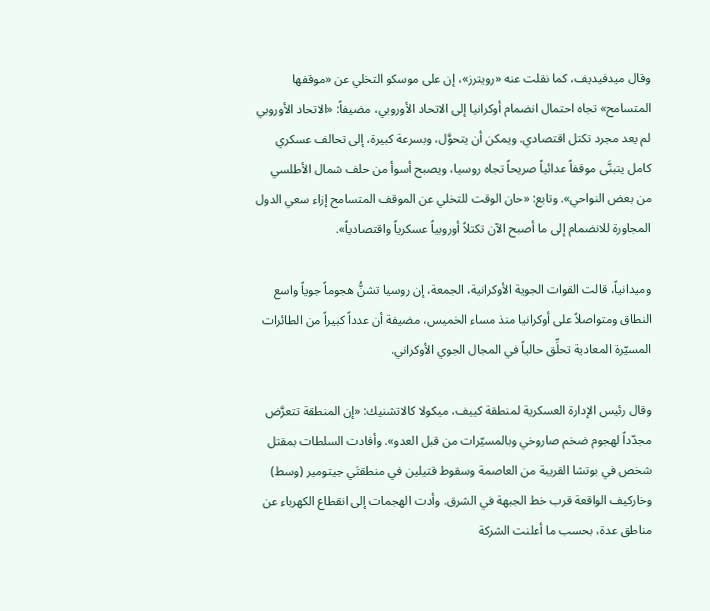وقال ميدفيديف، كما نقلت عنه «رويترز»، إن على موسكو التخلي عن «موقفها المتسامح» تجاه احتمال انضمام أوكرانيا إلى الاتحاد الأوروبي، مضيفاً: «الاتحاد الأوروبي لم يعد مجرد تكتل اقتصادي. ويمكن أن يتحوَّل، وبسرعة كبيرة، إلى تحالف عسكري كامل يتبنَّى موقفاً عدائياً صريحاً تجاه روسيا، ويصبح أسوأ من حلف شمال الأطلسي من بعض النواحي». وتابع: «حان الوقت للتخلي عن الموقف المتسامح إزاء سعي الدول المجاورة للانضمام إلى ما أصبح الآن تكتلاً أوروبياً عسكرياً واقتصادياً».

وميدانياً، قالت القوات الجوية الأوكرانية، الجمعة، إن روسيا تشنُّ هجوماً جوياً واسع النطاق ومتواصلاً على أوكرانيا منذ مساء الخميس، مضيفة أن عدداً كبيراً من الطائرات المسيّرة المعادية تحلِّق حالياً في المجال الجوي الأوكراني.

وقال رئيس الإدارة العسكرية لمنطقة كييف، ميكولا كالاتشنيك: «إن المنطقة تتعرَّض مجدّداً لهجوم ضخم صاروخي وبالمسيّرات من قبل العدو». وأفادت السلطات بمقتل شخص في بوتشا القريبة من العاصمة وسقوط قتيلين في منطقتَي جيتومير (وسط) وخاركيف الواقعة قرب خط الجبهة في الشرق. وأدت الهجمات إلى انقطاع الكهرباء عن مناطق عدة، بحسب ما أعلنت الشركة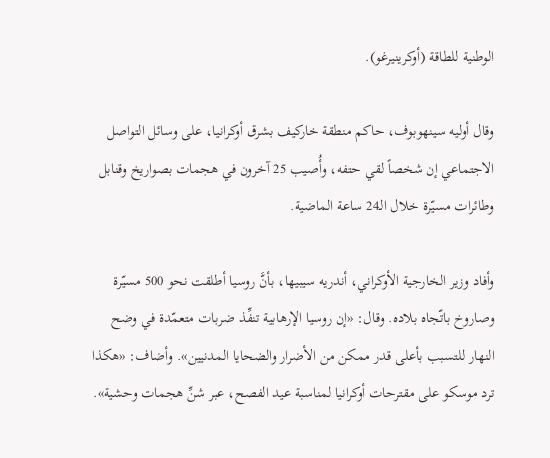الوطنية للطاقة (أوكرينيرغو).

وقال أوليه سينهوبوف، حاكم منطقة خاركيف بشرق أوكرانيا، على وسائل التواصل الاجتماعي إن شخصاً لقي حتفه، وأُصيب 25 آخرون في هجمات بصواريخ وقنابل وطائرات مسيّرة خلال الـ24 ساعة الماضية.

وأفاد وزير الخارجية الأوكراني، أندريه سيبيها، بأنَّ روسيا أطلقت نحو 500 مسيّرة وصاروخ باتّجاه بلاده. وقال: «إن روسيا الإرهابية تنفِّذ ضربات متعمّدة في وضح النهار للتسبب بأعلى قدر ممكن من الأضرار والضحايا المدنيين». وأضاف: «هكذا ترد موسكو على مقترحات أوكرانيا لمناسبة عيد الفصح، عبر شنِّ هجمات وحشية».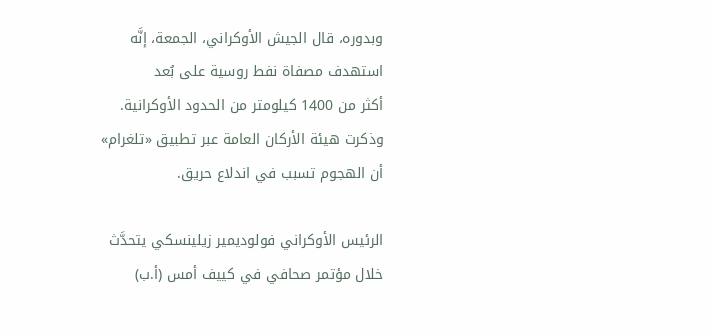وبدوره، قال الجيش الأوكراني، الجمعة، ‌إنَّه استهدف ‌مصفاة نفط روسية على بُعد أكثر ‌من ‌1400 كيلومتر من ‌الحدود الأوكرانية. وذكرت ‌هيئة الأركان ‌العامة عبر تطبيق «تلغرام» أن الهجوم تسبب في اندلاع حريق.

الرئيس الأوكراني فولوديمير زيلينسكي يتحدَّث خلال مؤتمر صحافي في كييف أمس (أ.ب)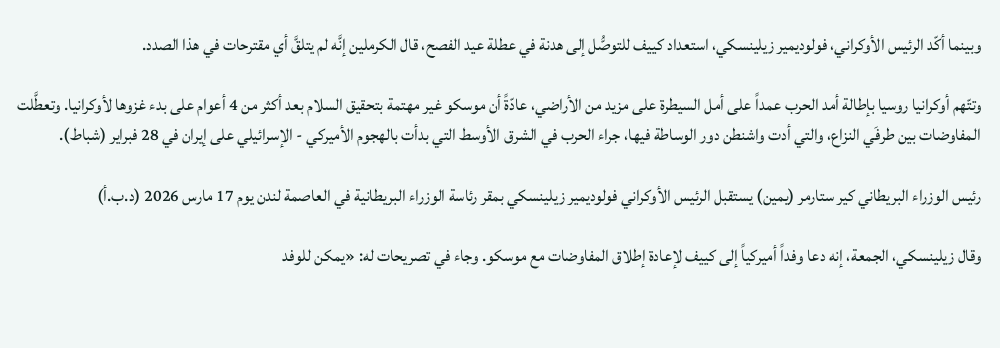وبينما أكّد الرئيس الأوكراني، فولوديمير زيلينسكي، استعداد كييف للتوصُّل إلى هدنة في عطلة عيد الفصح، قال الكرملين إنَّه لم يتلقَّ أي مقترحات في هذا الصدد.

وتتّهم أوكرانيا روسيا بإطالة أمد الحرب عمداً على أمل السيطرة على مزيد من الأراضي، عادّةً أن موسكو غير مهتمة بتحقيق السلام بعد أكثر من 4 أعوام على بدء غزوها لأوكرانيا. وتعطَّلت المفاوضات بين طرفَي النزاع، والتي أدت واشنطن دور الوساطة فيها، جراء الحرب في الشرق الأوسط التي بدأت بالهجوم الأميركي - الإسرائيلي على إيران في 28 فبراير (شباط).

رئيس الوزراء البريطاني كير ستارمر (يمين) يستقبل الرئيس الأوكراني فولوديمير زيلينسكي بمقر رئاسة الوزراء البريطانية في العاصمة لندن يوم 17 مارس 2026 (د.ب.أ)

وقال زيلينسكي، الجمعة، إنه دعا وفداً أميركياً إلى كييف لإعادة إطلاق المفاوضات مع موسكو. وجاء في تصريحات له: «يمكن للوفد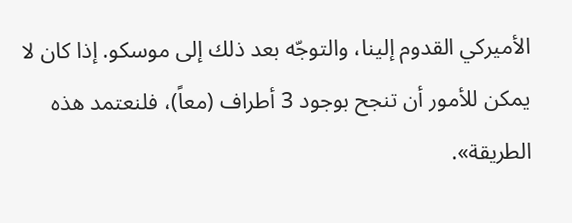الأميركي القدوم إلينا، والتوجّه بعد ذلك إلى موسكو. إذا كان لا يمكن للأمور أن تنجح بوجود 3 أطراف (معاً)، فلنعتمد هذه الطريقة».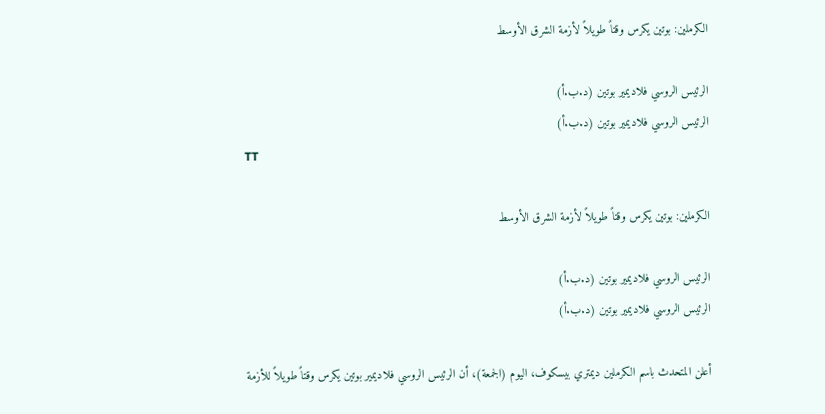الكرملين: بوتين يكرس وقتاً طويلاً لأزمة الشرق الأوسط

الرئيس الروسي فلاديمير بوتين (د.ب.أ)
الرئيس الروسي فلاديمير بوتين (د.ب.أ)
TT

الكرملين: بوتين يكرس وقتاً طويلاً لأزمة الشرق الأوسط

الرئيس الروسي فلاديمير بوتين (د.ب.أ)
الرئيس الروسي فلاديمير بوتين (د.ب.أ)

أعلن المتحدث باسم الكرملين ديمتري بيسكوف، اليوم (الجمعة)، أن الرئيس الروسي ‌فلاديمير ‌بوتين يكرس ‌وقتاً طويلاً للأزمة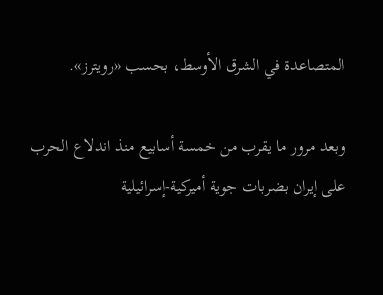المتصاعدة في الشرق الأوسط، بحسب «رويترز».

وبعد مرور ما يقرب من خمسة أسابيع ‌منذ اندلاع ‌الحرب على ‌إيران بضربات ‌جوية أميركية-إسرائيلية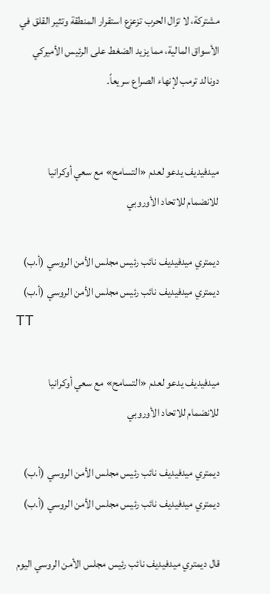مشتركة، لا تزال الحرب ‌تزعزع استقرار المنطقة وتثير القلق في الأسواق المالية، مما يزيد الضغط على الرئيس الأميركي دونالد ترمب لإنهاء الصراع سريعاً.


ميدفيديف يدعو لعدم «التسامح» مع سعي أوكرانيا للانضمام للاتحاد الأوروبي

ديمتري ميدفيديف نائب رئيس مجلس الأمن الروسي (أ.ب)
ديمتري ميدفيديف نائب رئيس مجلس الأمن الروسي (أ.ب)
TT

ميدفيديف يدعو لعدم «التسامح» مع سعي أوكرانيا للانضمام للاتحاد الأوروبي

ديمتري ميدفيديف نائب رئيس مجلس الأمن الروسي (أ.ب)
ديمتري ميدفيديف نائب رئيس مجلس الأمن الروسي (أ.ب)

قال ديمتري ميدفيديف نائب رئيس مجلس الأمن الروسي اليوم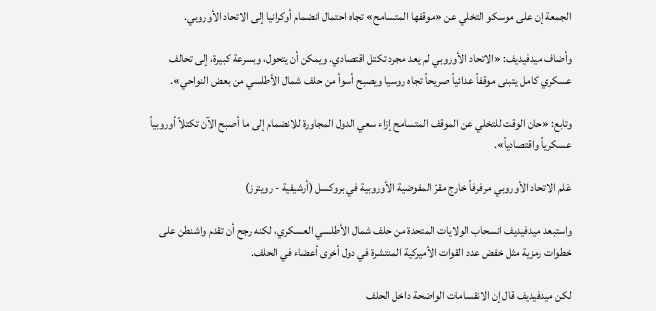الجمعة إن على موسكو التخلي عن «موقفها المتسامح» تجاه احتمال انضمام أوكرانيا إلى الاتحاد الأوروبي.

وأضاف ميدفيديف: «الاتحاد الأوروبي لم يعد مجرد تكتل اقتصادي. ويمكن أن يتحول، وبسرعة كبيرة، إلى تحالف عسكري كامل يتبنى موقفاً عدائياً صريحاً تجاه روسيا ويصبح أسوأ من حلف شمال الأطلسي من بعض النواحي».

وتابع: «حان الوقت للتخلي عن الموقف المتسامح إزاء سعي الدول المجاورة للانضمام إلى ما أصبح الآن تكتلاً أوروبياً عسكرياً واقتصادياً».

عَلم الاتحاد الأوروبي مرفرفاً خارج مقرّ المفوضية الأوروبية في بروكسل (أرشيفية - رويترز)

واستبعد ميدفيديف انسحاب الولايات المتحدة من حلف شمال الأطلسي العسكري، لكنه رجح أن تقدم واشنطن على خطوات رمزية مثل خفض عدد القوات الأميركية المنتشرة في دول أخرى أعضاء في الحلف.

لكن ميدفيديف قال إن الانقسامات الواضحة داخل الحلف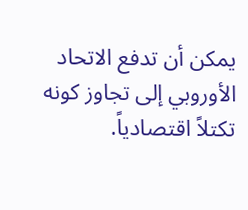يمكن أن تدفع الاتحاد الأوروبي إلى تجاوز كونه تكتلاً اقتصادياً.